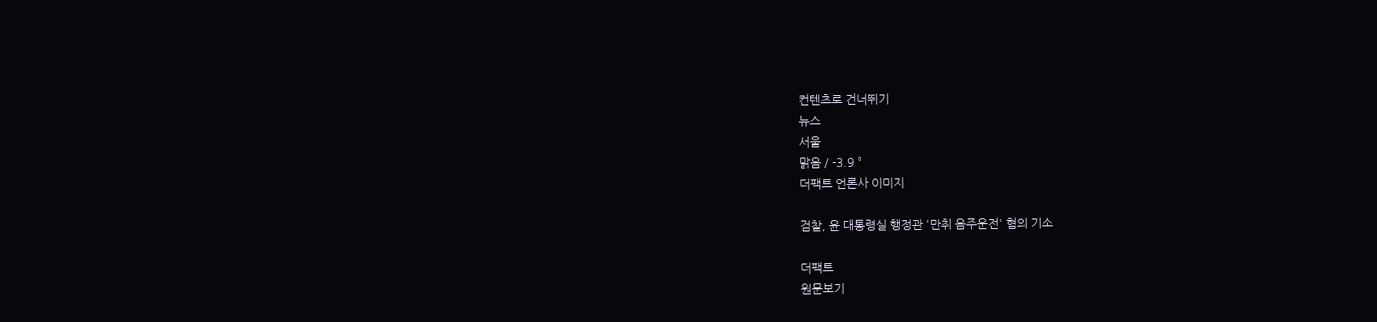컨텐츠로 건너뛰기
뉴스
서울
맑음 / -3.9 °
더팩트 언론사 이미지

검찰, 윤 대통령실 행정관 '만취 음주운전' 혐의 기소

더팩트
원문보기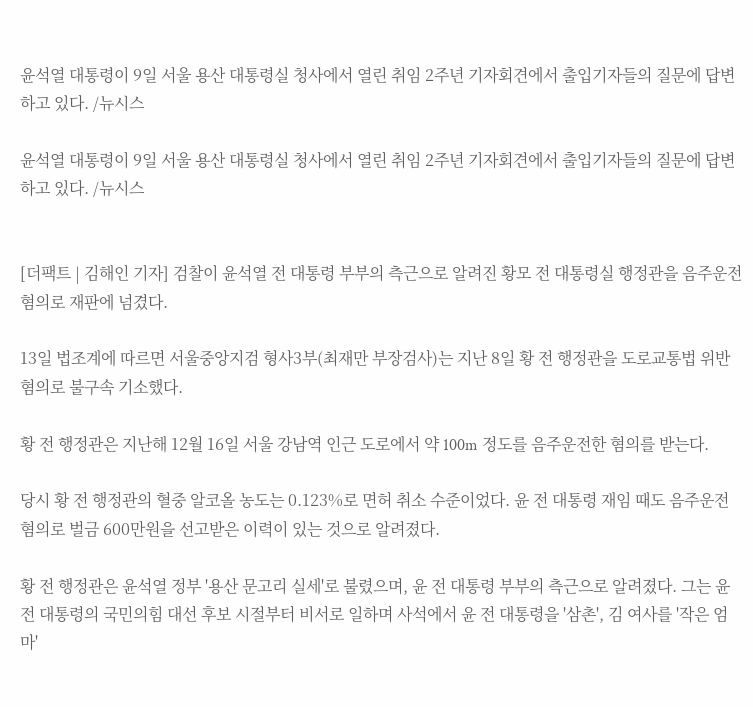윤석열 대통령이 9일 서울 용산 대통령실 청사에서 열린 취임 2주년 기자회견에서 출입기자들의 질문에 답변하고 있다. /뉴시스

윤석열 대통령이 9일 서울 용산 대통령실 청사에서 열린 취임 2주년 기자회견에서 출입기자들의 질문에 답변하고 있다. /뉴시스


[더팩트 | 김해인 기자] 검찰이 윤석열 전 대통령 부부의 측근으로 알려진 황모 전 대통령실 행정관을 음주운전 혐의로 재판에 넘겼다.

13일 법조계에 따르면 서울중앙지검 형사3부(최재만 부장검사)는 지난 8일 황 전 행정관을 도로교통법 위반 혐의로 불구속 기소했다.

황 전 행정관은 지난해 12월 16일 서울 강남역 인근 도로에서 약 100m 정도를 음주운전한 혐의를 받는다.

당시 황 전 행정관의 혈중 알코올 농도는 0.123%로 면허 취소 수준이었다. 윤 전 대통령 재임 때도 음주운전 혐의로 벌금 600만원을 선고받은 이력이 있는 것으로 알려졌다.

황 전 행정관은 윤석열 정부 '용산 문고리 실세'로 불렸으며, 윤 전 대통령 부부의 측근으로 알려졌다. 그는 윤 전 대통령의 국민의힘 대선 후보 시절부터 비서로 일하며 사석에서 윤 전 대통령을 '삼촌', 김 여사를 '작은 엄마'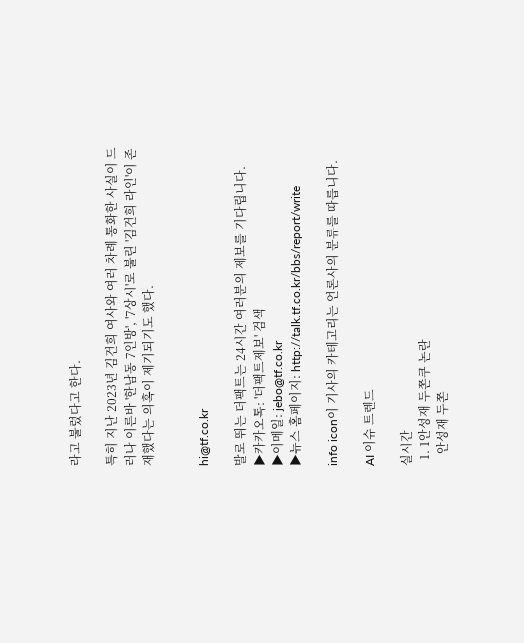라고 불렀다고 한다.

특히 지난 2023년 김건희 여사와 여러 차례 통화한 사실이 드러나 이른바 '한남동 7인방', '7상시'로 불린 '김건희 라인'이 존재했다는 의혹이 제기되기도 했다.


hi@tf.co.kr

발로 뛰는 더팩트는 24시간 여러분의 제보를 기다립니다.
▶카카오톡: '더팩트제보' 검색
▶이메일: jebo@tf.co.kr
▶뉴스 홈페이지: http://talk.tf.co.kr/bbs/report/write

info icon이 기사의 카테고리는 언론사의 분류를 따릅니다.

AI 이슈 트렌드

실시간
  1. 1안성재 두쫀쿠 논란
    안성재 두쫀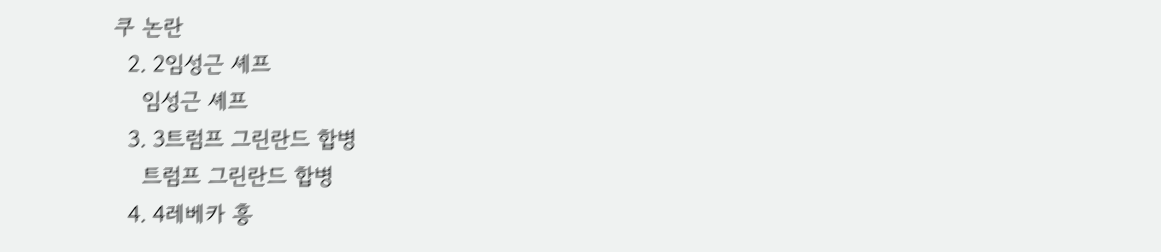쿠 논란
  2. 2임성근 셰프
    임성근 셰프
  3. 3트럼프 그린란드 합병
    트럼프 그린란드 합병
  4. 4레베카 흥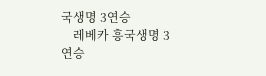국생명 3연승
    레베카 흥국생명 3연승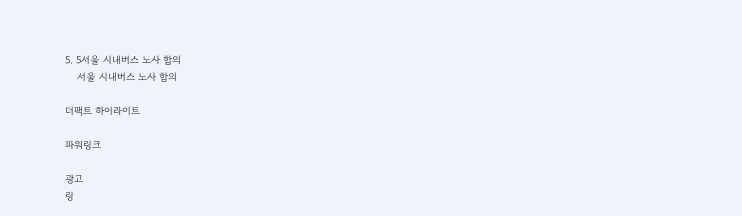5. 5서울 시내버스 노사 합의
    서울 시내버스 노사 합의

더팩트 하이라이트

파워링크

광고
링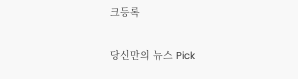크등록

당신만의 뉴스 Pick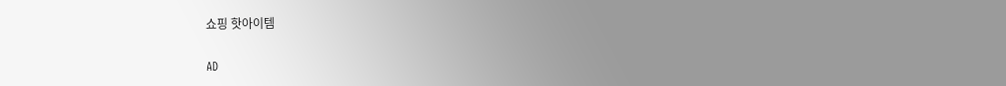쇼핑 핫아이템

AD